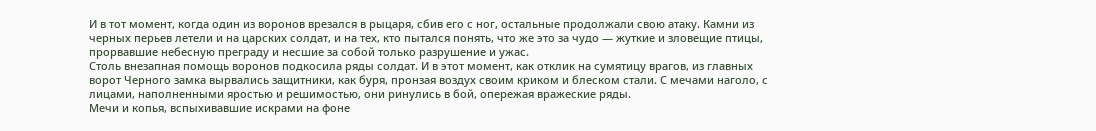И в тот момент, когда один из воронов врезался в рыцаря, сбив его с ног, остальные продолжали свою атаку. Камни из черных перьев летели и на царских солдат, и на тех, кто пытался понять, что же это за чудо — жуткие и зловещие птицы, прорвавшие небесную преграду и несшие за собой только разрушение и ужас.
Столь внезапная помощь воронов подкосила ряды солдат. И в этот момент, как отклик на сумятицу врагов, из главных ворот Черного замка вырвались защитники, как буря, пронзая воздух своим криком и блеском стали. С мечами наголо, с лицами, наполненными яростью и решимостью, они ринулись в бой, опережая вражеские ряды.
Мечи и копья, вспыхивавшие искрами на фоне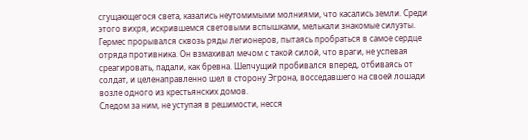сгущающегося света, казались неутомимыми молниями, что касались земли. Среди этого вихря, искрившемся световыми вспышками, мелькали знакомые силуэты. Гермес прорывался сквозь ряды легионеров, пытаясь пробраться в самое сердце отряда противника. Он взмахивал мечом с такой силой, что враги, не успевая среагировать, падали, как бревна. Шепчущий пробивался вперед, отбиваясь от солдат, и целенаправленно шел в сторону Эгрона, восседавшего на своей лошади возле одного из крестьянских домов.
Следом за ним, не уступая в решимости, несся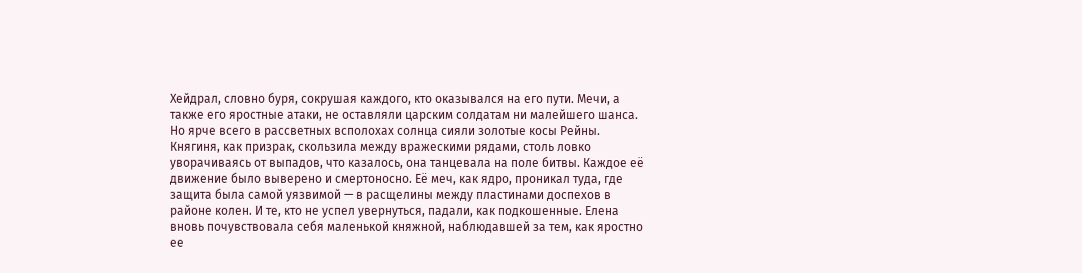Хейдрал, словно буря, сокрушая каждого, кто оказывался на его пути. Мечи, а также его яростные атаки, не оставляли царским солдатам ни малейшего шанса.
Но ярче всего в рассветных всполохах солнца сияли золотые косы Рейны. Княгиня, как призрак, скользила между вражескими рядами, столь ловко уворачиваясь от выпадов, что казалось, она танцевала на поле битвы. Каждое её движение было выверено и смертоносно. Её меч, как ядро, проникал туда, где защита была самой уязвимой — в расщелины между пластинами доспехов в районе колен. И те, кто не успел увернуться, падали, как подкошенные. Елена вновь почувствовала себя маленькой княжной, наблюдавшей за тем, как яростно ее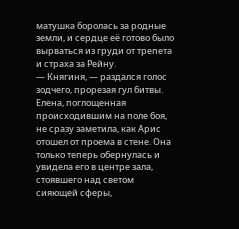матушка боролась за родные земли, и сердце её готово было вырваться из груди от трепета и страха за Рейну.
— Княгиня, — раздался голос зодчего, прорезая гул битвы.
Елена, поглощенная происходившим на поле боя, не сразу заметила, как Арис отошел от проема в стене. Она только теперь обернулась и увидела его в центре зала, стоявшего над светом сияющей сферы,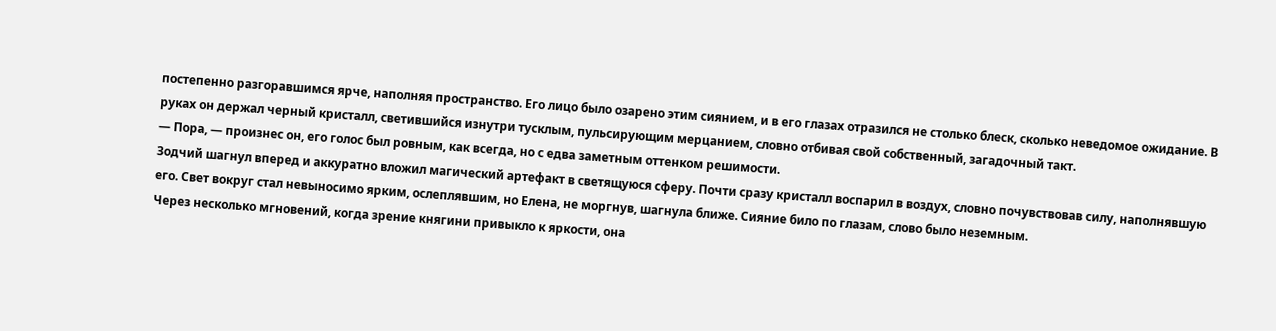постепенно разгоравшимся ярче, наполняя пространство. Его лицо было озарено этим сиянием, и в его глазах отразился не столько блеск, сколько неведомое ожидание. В руках он держал черный кристалл, светившийся изнутри тусклым, пульсирующим мерцанием, словно отбивая свой собственный, загадочный такт.
— Пора, — произнес он, его голос был ровным, как всегда, но с едва заметным оттенком решимости.
Зодчий шагнул вперед и аккуратно вложил магический артефакт в светящуюся сферу. Почти сразу кристалл воспарил в воздух, словно почувствовав силу, наполнявшую его. Свет вокруг стал невыносимо ярким, ослеплявшим, но Елена, не моргнув, шагнула ближе. Сияние било по глазам, слово было неземным.
Через несколько мгновений, когда зрение княгини привыкло к яркости, она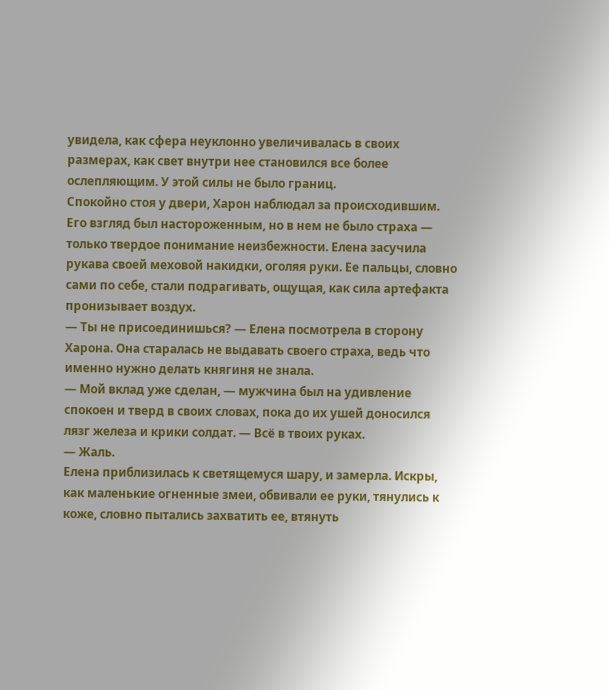увидела, как сфера неуклонно увеличивалась в своих размерах, как свет внутри нее становился все более ослепляющим. У этой силы не было границ.
Спокойно стоя у двери, Харон наблюдал за происходившим. Его взгляд был настороженным, но в нем не было страха — только твердое понимание неизбежности. Елена засучила рукава своей меховой накидки, оголяя руки. Ее пальцы, словно сами по себе, стали подрагивать, ощущая, как сила артефакта пронизывает воздух.
— Ты не присоединишься? — Елена посмотрела в сторону Харона. Она старалась не выдавать своего страха, ведь что именно нужно делать княгиня не знала.
— Мой вклад уже сделан, — мужчина был на удивление спокоен и тверд в своих словах, пока до их ушей доносился лязг железа и крики солдат. — Всё в твоих руках.
— Жаль.
Елена приблизилась к светящемуся шару, и замерла. Искры, как маленькие огненные змеи, обвивали ее руки, тянулись к коже, словно пытались захватить ее, втянуть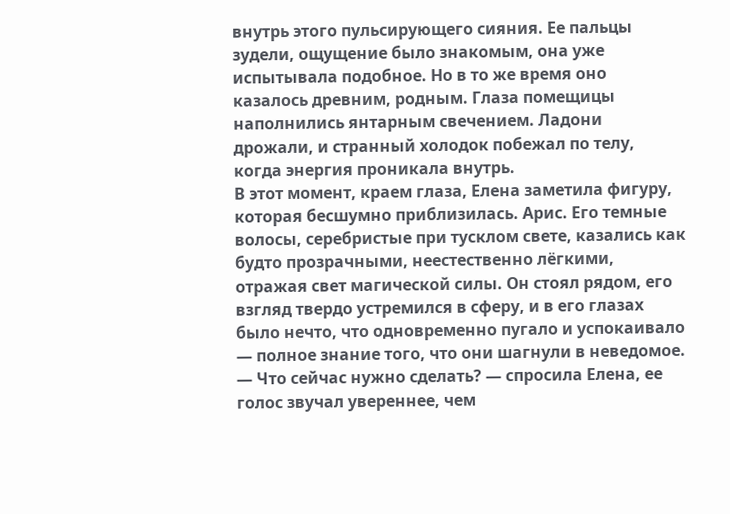внутрь этого пульсирующего сияния. Ее пальцы зудели, ощущение было знакомым, она уже испытывала подобное. Но в то же время оно казалось древним, родным. Глаза помещицы наполнились янтарным свечением. Ладони дрожали, и странный холодок побежал по телу, когда энергия проникала внутрь.
В этот момент, краем глаза, Елена заметила фигуру, которая бесшумно приблизилась. Арис. Его темные волосы, серебристые при тусклом свете, казались как будто прозрачными, неестественно лёгкими, отражая свет магической силы. Он стоял рядом, его взгляд твердо устремился в сферу, и в его глазах было нечто, что одновременно пугало и успокаивало — полное знание того, что они шагнули в неведомое.
— Что сейчас нужно сделать? — спросила Елена, ее голос звучал увереннее, чем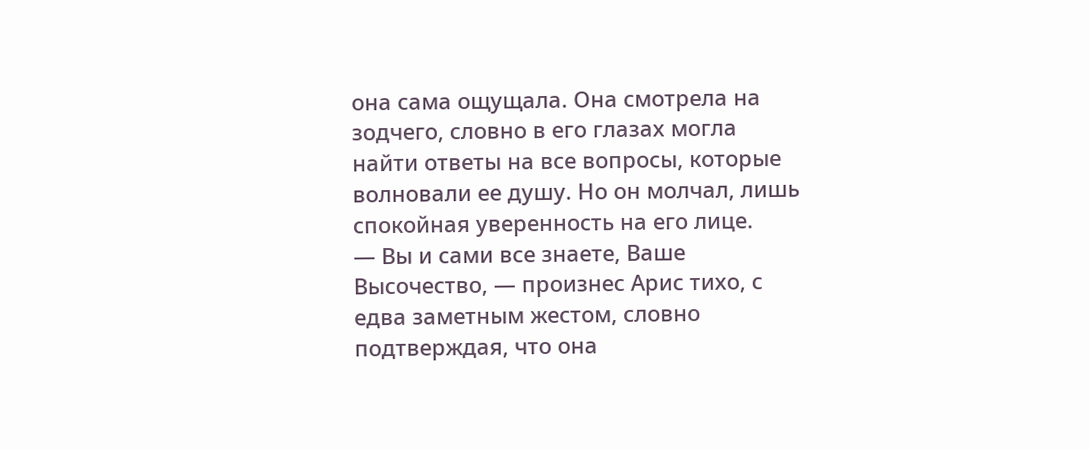она сама ощущала. Она смотрела на зодчего, словно в его глазах могла найти ответы на все вопросы, которые волновали ее душу. Но он молчал, лишь спокойная уверенность на его лице.
— Вы и сами все знаете, Ваше Высочество, — произнес Арис тихо, с едва заметным жестом, словно подтверждая, что она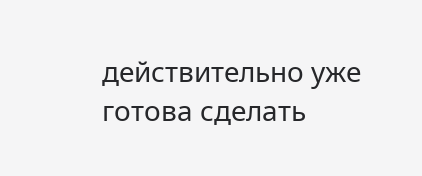действительно уже готова сделать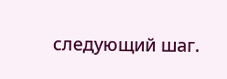следующий шаг.